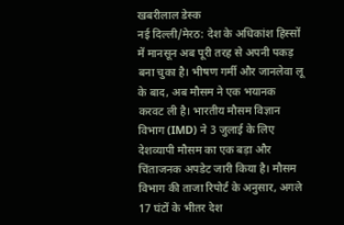खबरीलाल डेस्क
नई दिल्ली/मेरठ: देश के अधिकांश हिस्सों में मानसून अब पूरी तरह से अपनी पकड़ बना चुका है। भीषण गर्मी और जानलेवा लू के बाद, अब मौसम ने एक भयानक करवट ली है। भारतीय मौसम विज्ञान विभाग (IMD) ने 3 जुलाई के लिए देशव्यापी मौसम का एक बड़ा और चिंताजनक अपडेट जारी किया है। मौसम विभाग की ताजा रिपोर्ट के अनुसार, अगले 17 घंटों के भीतर देश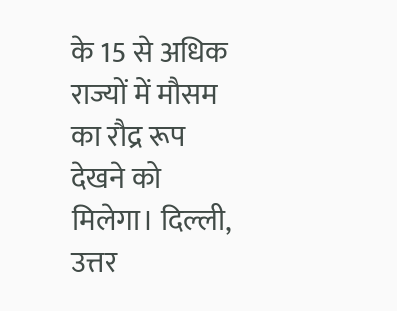के 15 से अधिक राज्यों में मौसम का रौद्र रूप देखने को मिलेगा। दिल्ली, उत्तर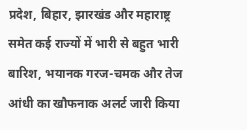प्रदेश, बिहार, झारखंड और महाराष्ट्र समेत कई राज्यों में भारी से बहुत भारी बारिश, भयानक गरज-चमक और तेज आंधी का खौफनाक अलर्ट जारी किया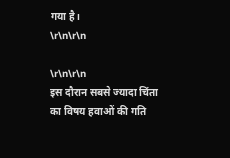गया है।
\r\n\r\n

\r\n\r\n
इस दौरान सबसे ज्यादा चिंता का विषय हवाओं की गति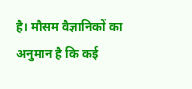है। मौसम वैज्ञानिकों का अनुमान है कि कई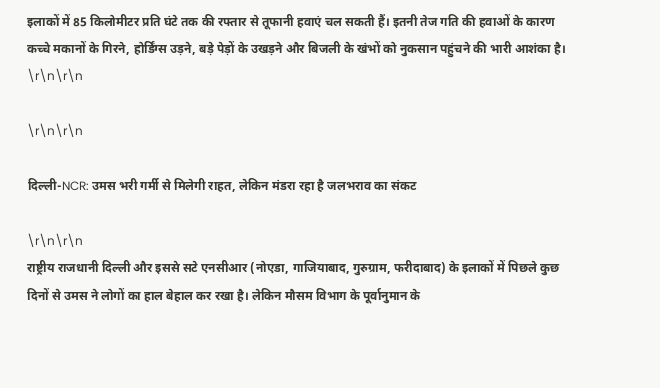इलाकों में 85 किलोमीटर प्रति घंटे तक की रफ्तार से तूफानी हवाएं चल सकती हैं। इतनी तेज गति की हवाओं के कारण कच्चे मकानों के गिरने, होर्डिंग्स उड़ने, बड़े पेड़ों के उखड़ने और बिजली के खंभों को नुकसान पहुंचने की भारी आशंका है।
\r\n\r\n

\r\n\r\n

दिल्ली-NCR: उमस भरी गर्मी से मिलेगी राहत, लेकिन मंडरा रहा है जलभराव का संकट

\r\n\r\n
राष्ट्रीय राजधानी दिल्ली और इससे सटे एनसीआर (नोएडा, गाजियाबाद, गुरुग्राम, फरीदाबाद) के इलाकों में पिछले कुछ दिनों से उमस ने लोगों का हाल बेहाल कर रखा है। लेकिन मौसम विभाग के पूर्वानुमान के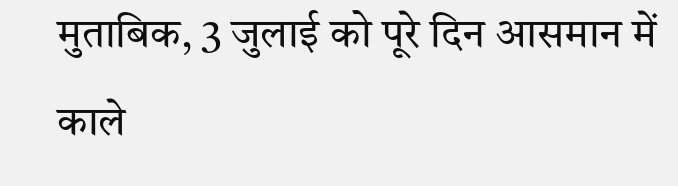मुताबिक, 3 जुलाई को पूरे दिन आसमान में काले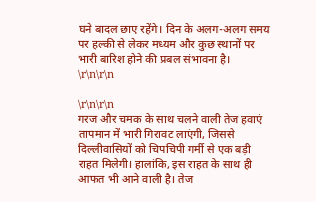घने बादल छाए रहेंगे। दिन के अलग-अलग समय पर हल्की से लेकर मध्यम और कुछ स्थानों पर भारी बारिश होने की प्रबल संभावना है।
\r\n\r\n

\r\n\r\n
गरज और चमक के साथ चलने वाली तेज हवाएं तापमान में भारी गिरावट लाएंगी, जिससे दिल्लीवासियों को चिपचिपी गर्मी से एक बड़ी राहत मिलेगी। हालांकि, इस राहत के साथ ही आफत भी आने वाली है। तेज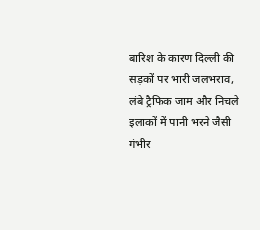बारिश के कारण दिल्ली की सड़कों पर भारी जलभराव, लंबे ट्रैफिक जाम और निचले इलाकों में पानी भरने जैसी गंभीर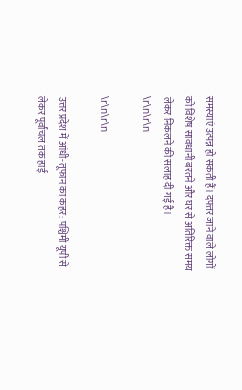समस्याएं उत्पन्न हो सकती हैं। दफ्तर जाने वाले लोगों को विशेष सावधानी बरतने और घर से अतिरिक्त समय लेकर निकलने की सलाह दी गई है।
\r\n\r\n

\r\n\r\n

उत्तर प्रदेश में आंधी-तूफान का कहर: पश्चिमी यूपी से लेकर पूर्वांचल तक हाई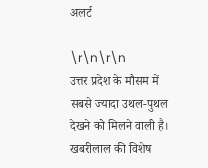अलर्ट

\r\n\r\n
उत्तर प्रदेश के मौसम में सबसे ज्यादा उथल-पुथल देखने को मिलने वाली है। खबरीलाल की विशेष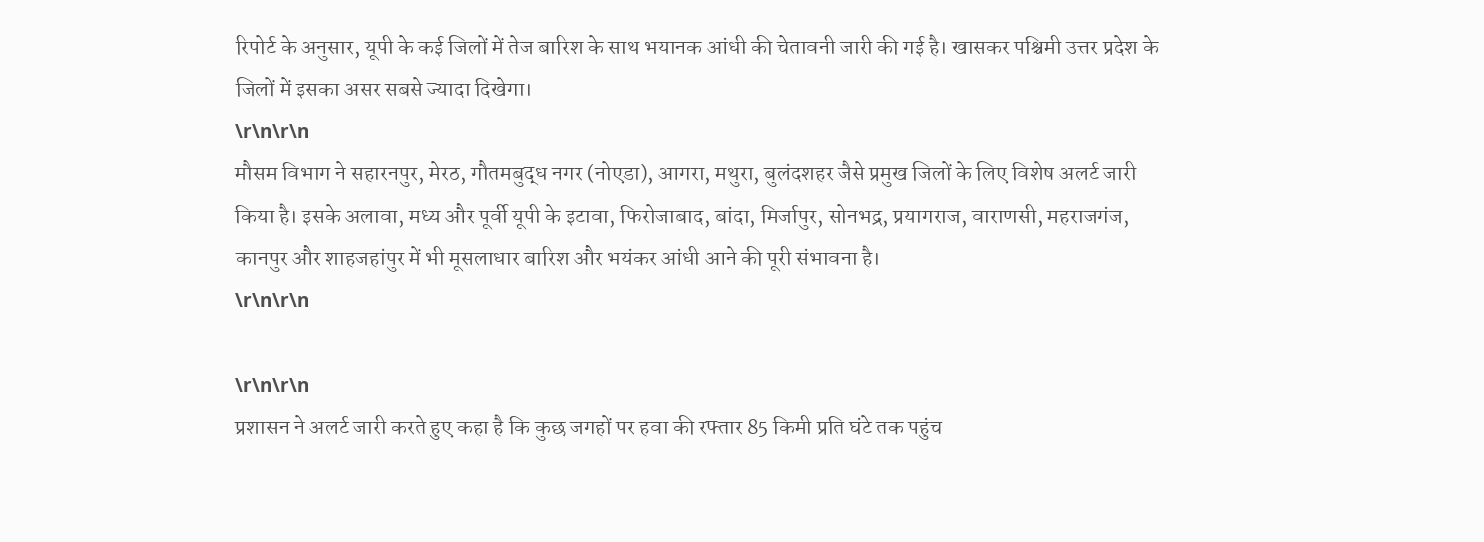रिपोर्ट के अनुसार, यूपी के कई जिलों में तेज बारिश के साथ भयानक आंधी की चेतावनी जारी की गई है। खासकर पश्चिमी उत्तर प्रदेश के जिलों में इसका असर सबसे ज्यादा दिखेगा।
\r\n\r\n
मौसम विभाग ने सहारनपुर, मेरठ, गौतमबुद्ध नगर (नोएडा), आगरा, मथुरा, बुलंदशहर जैसे प्रमुख जिलों के लिए विशेष अलर्ट जारी किया है। इसके अलावा, मध्य और पूर्वी यूपी के इटावा, फिरोजाबाद, बांदा, मिर्जापुर, सोनभद्र, प्रयागराज, वाराणसी, महराजगंज, कानपुर और शाहजहांपुर में भी मूसलाधार बारिश और भयंकर आंधी आने की पूरी संभावना है।
\r\n\r\n

\r\n\r\n
प्रशासन ने अलर्ट जारी करते हुए कहा है कि कुछ जगहों पर हवा की रफ्तार 85 किमी प्रति घंटे तक पहुंच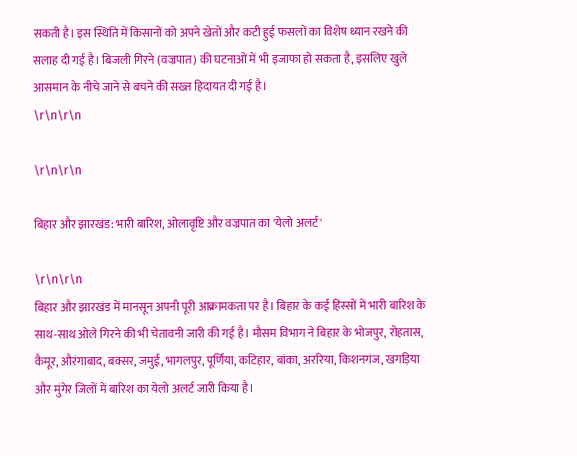सकती है। इस स्थिति में किसानों को अपने खेतों और कटी हुई फसलों का विशेष ध्यान रखने की सलाह दी गई है। बिजली गिरने (वज्रपात) की घटनाओं में भी इजाफा हो सकता है, इसलिए खुले आसमान के नीचे जाने से बचने की सख्त हिदायत दी गई है।
\r\n\r\n

\r\n\r\n

बिहार और झारखंड: भारी बारिश, ओलावृष्टि और वज्रपात का 'येलो अलर्ट'

\r\n\r\n
बिहार और झारखंड में मानसून अपनी पूरी आक्रामकता पर है। बिहार के कई हिस्सों में भारी बारिश के साथ-साथ ओले गिरने की भी चेतावनी जारी की गई है। मौसम विभाग ने बिहार के भोजपुर, रोहतास, कैमूर, औरंगाबाद, बक्सर, जमुई, भागलपुर, पूर्णिया, कटिहार, बांका, अररिया, किशनगंज, खगड़िया और मुंगेर जिलों में बारिश का येलो अलर्ट जारी किया है।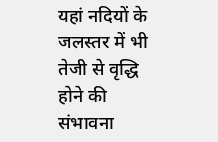यहां नदियों के जलस्तर में भी तेजी से वृद्धि होने की संभावना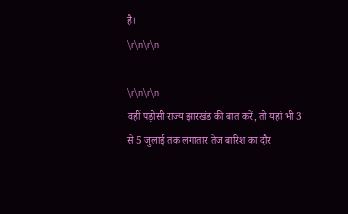है।
\r\n\r\n

\r\n\r\n
वहीं पड़ोसी राज्य झारखंड की बात करें, तो यहां भी 3 से 5 जुलाई तक लगातार तेज बारिश का दौर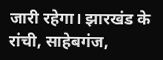जारी रहेगा। झारखंड के रांची, साहेबगंज,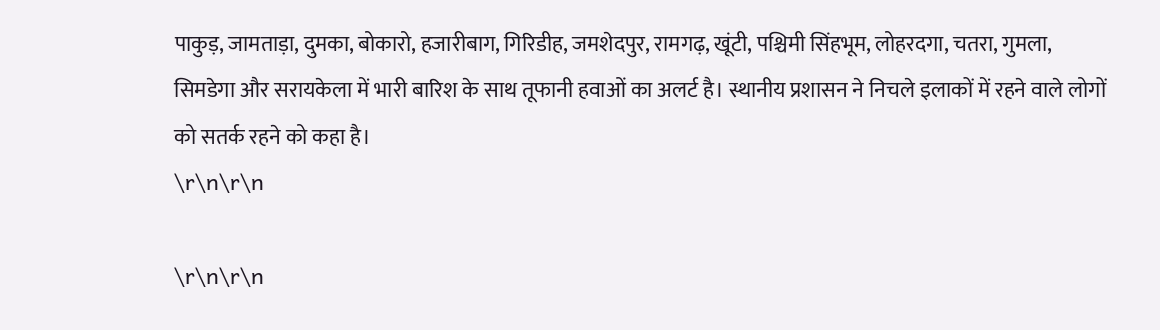पाकुड़, जामताड़ा, दुमका, बोकारो, हजारीबाग, गिरिडीह, जमशेदपुर, रामगढ़, खूंटी, पश्चिमी सिंहभूम, लोहरदगा, चतरा, गुमला, सिमडेगा और सरायकेला में भारी बारिश के साथ तूफानी हवाओं का अलर्ट है। स्थानीय प्रशासन ने निचले इलाकों में रहने वाले लोगों को सतर्क रहने को कहा है।
\r\n\r\n

\r\n\r\n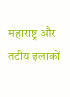महाराष्ट्र और तटीय इलाकों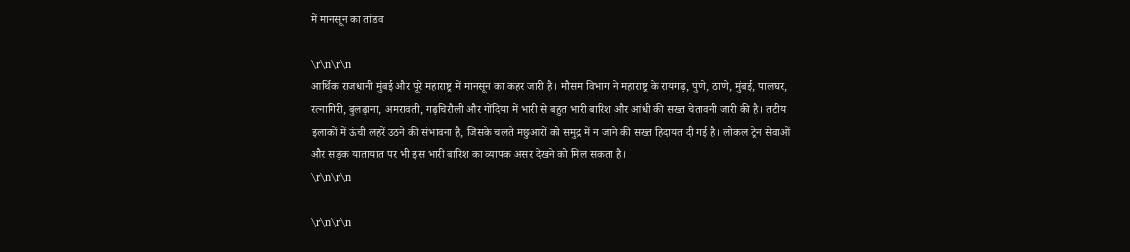में मानसून का तांडव

\r\n\r\n
आर्थिक राजधानी मुंबई और पूरे महाराष्ट्र में मानसून का कहर जारी है। मौसम विभाग ने महाराष्ट्र के रायगढ़, पुणे, ठाणे, मुंबई, पालघर, रत्नागिरी, बुलढ़ाना, अमरावती, गढ़चिरौली और गोंदिया में भारी से बहुत भारी बारिश और आंधी की सख्त चेतावनी जारी की है। तटीय इलाकों में ऊंची लहरें उठने की संभावना है, जिसके चलते मछुआरों को समुद्र में न जाने की सख्त हिदायत दी गई है। लोकल ट्रेन सेवाओं और सड़क यातायात पर भी इस भारी बारिश का व्यापक असर देखने को मिल सकता है।
\r\n\r\n

\r\n\r\n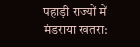पहाड़ी राज्यों में मंडराया खतरा: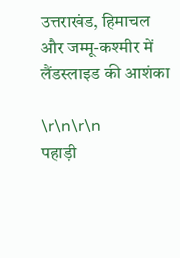उत्तराखंड, हिमाचल और जम्मू-कश्मीर में लैंडस्लाइड की आशंका

\r\n\r\n
पहाड़ी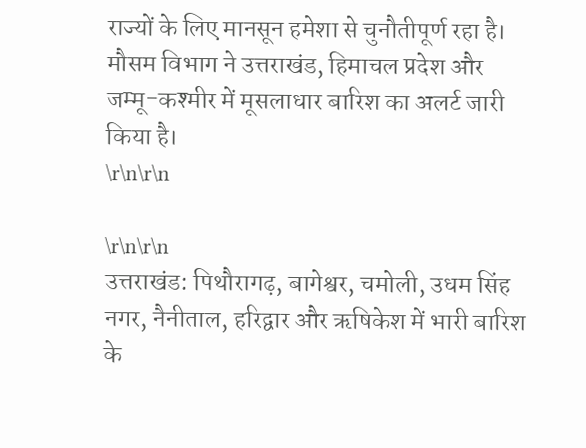राज्यों के लिए मानसून हमेशा से चुनौतीपूर्ण रहा है। मौसम विभाग ने उत्तराखंड, हिमाचल प्रदेश और जम्मू-कश्मीर में मूसलाधार बारिश का अलर्ट जारी किया है।
\r\n\r\n

\r\n\r\n
उत्तराखंड: पिथौरागढ़, बागेश्वर, चमोली, उधम सिंह नगर, नैनीताल, हरिद्वार और ऋषिकेश में भारी बारिश के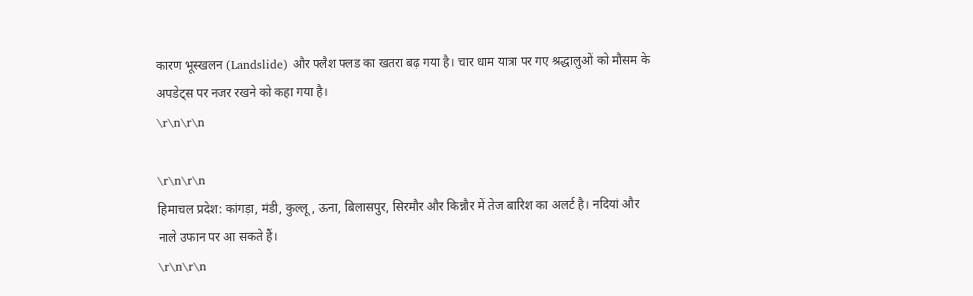कारण भूस्खलन (Landslide) और फ्लैश फ्लड का खतरा बढ़ गया है। चार धाम यात्रा पर गए श्रद्धालुओं को मौसम के अपडेट्स पर नजर रखने को कहा गया है।
\r\n\r\n

\r\n\r\n
हिमाचल प्रदेश: कांगड़ा, मंडी, कुल्लू, ऊना, बिलासपुर, सिरमौर और किन्नौर में तेज बारिश का अलर्ट है। नदियां और नाले उफान पर आ सकते हैं।
\r\n\r\n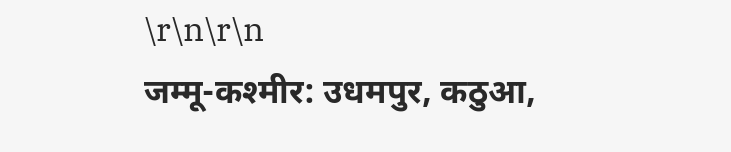\r\n\r\n
जम्मू-कश्मीर: उधमपुर, कठुआ,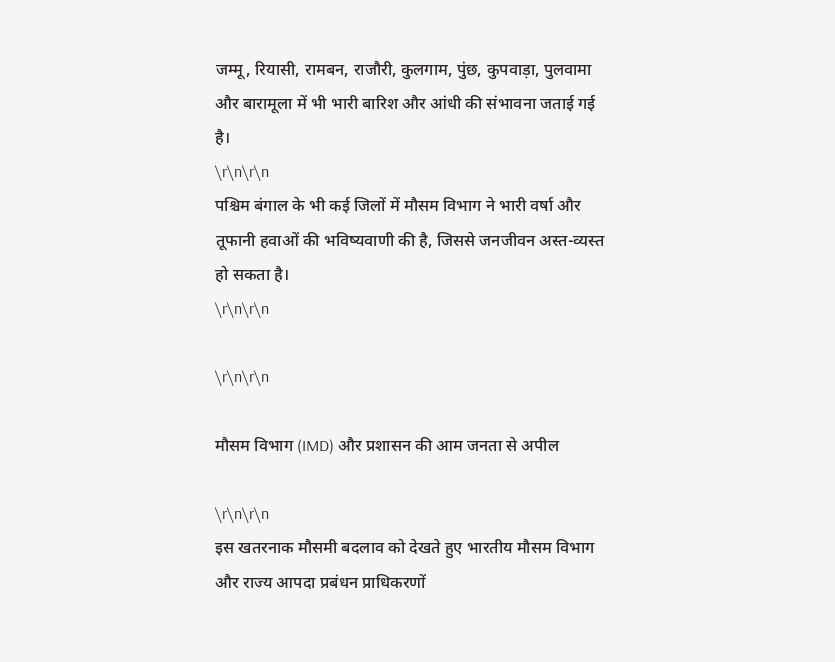जम्मू, रियासी, रामबन, राजौरी, कुलगाम, पुंछ, कुपवाड़ा, पुलवामा और बारामूला में भी भारी बारिश और आंधी की संभावना जताई गई है।
\r\n\r\n
पश्चिम बंगाल के भी कई जिलों में मौसम विभाग ने भारी वर्षा और तूफानी हवाओं की भविष्यवाणी की है, जिससे जनजीवन अस्त-व्यस्त हो सकता है।
\r\n\r\n

\r\n\r\n

मौसम विभाग (IMD) और प्रशासन की आम जनता से अपील

\r\n\r\n
इस खतरनाक मौसमी बदलाव को देखते हुए भारतीय मौसम विभाग और राज्य आपदा प्रबंधन प्राधिकरणों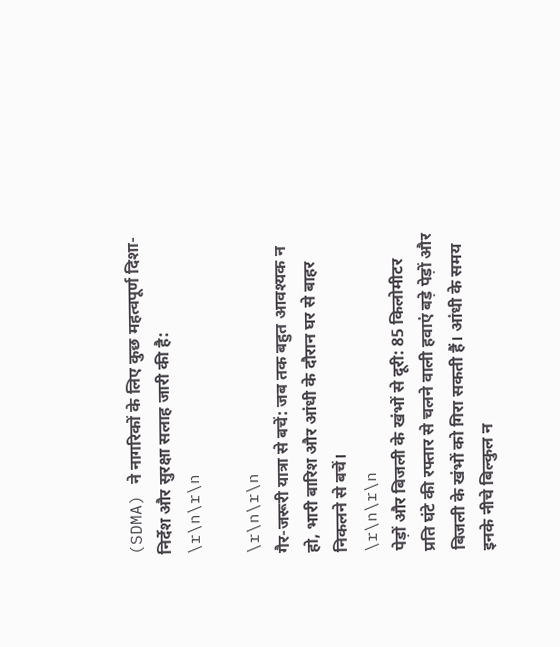(SDMA) ने नागरिकों के लिए कुछ महत्वपूर्ण दिशा-निर्देश और सुरक्षा सलाह जारी की है:
\r\n\r\n

\r\n\r\n
गैर-जरूरी यात्रा से बचें: जब तक बहुत आवश्यक न हो, भारी बारिश और आंधी के दौरान घर से बाहर निकलने से बचें।
\r\n\r\n
पेड़ों और बिजली के खंभों से दूरी: 85 किलोमीटर प्रति घंटे की रफ्तार से चलने वाली हवाएं बड़े पेड़ों और बिजली के खंभों को गिरा सकती हैं। आंधी के समय इनके नीचे बिल्कुल न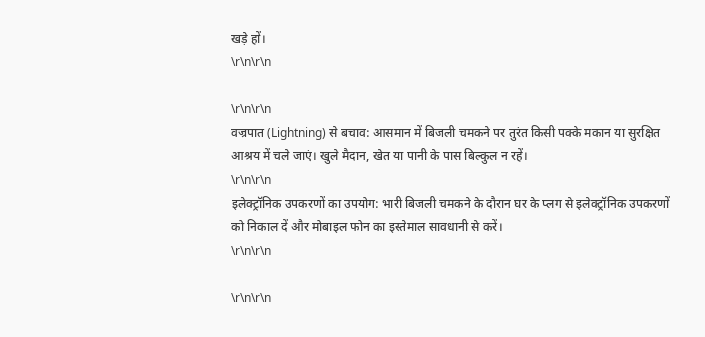खड़े हों।
\r\n\r\n

\r\n\r\n
वज्रपात (Lightning) से बचाव: आसमान में बिजली चमकने पर तुरंत किसी पक्के मकान या सुरक्षित आश्रय में चले जाएं। खुले मैदान, खेत या पानी के पास बिल्कुल न रहें।
\r\n\r\n
इलेक्ट्रॉनिक उपकरणों का उपयोग: भारी बिजली चमकने के दौरान घर के प्लग से इलेक्ट्रॉनिक उपकरणों को निकाल दें और मोबाइल फोन का इस्तेमाल सावधानी से करें।
\r\n\r\n

\r\n\r\n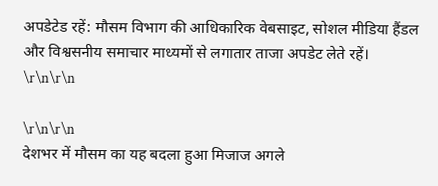अपडेटेड रहें: मौसम विभाग की आधिकारिक वेबसाइट, सोशल मीडिया हैंडल और विश्वसनीय समाचार माध्यमों से लगातार ताजा अपडेट लेते रहें।
\r\n\r\n

\r\n\r\n
देशभर में मौसम का यह बदला हुआ मिजाज अगले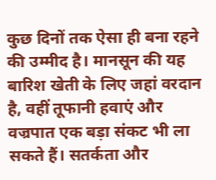कुछ दिनों तक ऐसा ही बना रहने की उम्मीद है। मानसून की यह बारिश खेती के लिए जहां वरदान है, वहीं तूफानी हवाएं और वज्रपात एक बड़ा संकट भी ला सकते हैं। सतर्कता और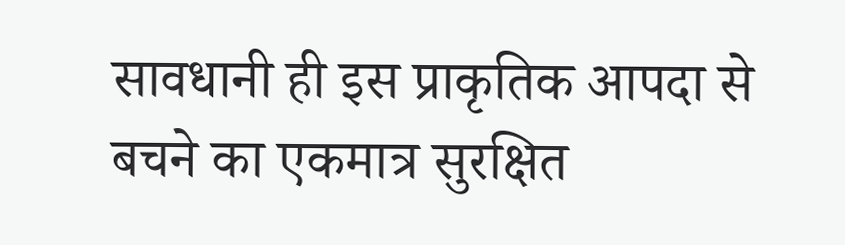सावधानी ही इस प्राकृतिक आपदा से बचने का एकमात्र सुरक्षित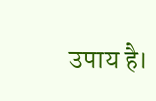उपाय है।